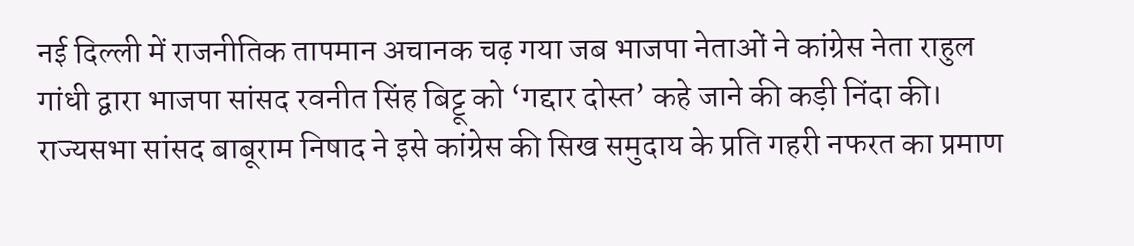नई दिल्ली में राजनीतिक तापमान अचानक चढ़ गया जब भाजपा नेताओं ने कांग्रेस नेता राहुल गांधी द्वारा भाजपा सांसद रवनीत सिंह बिट्टू को ‘गद्दार दोस्त’ कहे जाने की कड़ी निंदा की। राज्यसभा सांसद बाबूराम निषाद ने इसे कांग्रेस की सिख समुदाय के प्रति गहरी नफरत का प्रमाण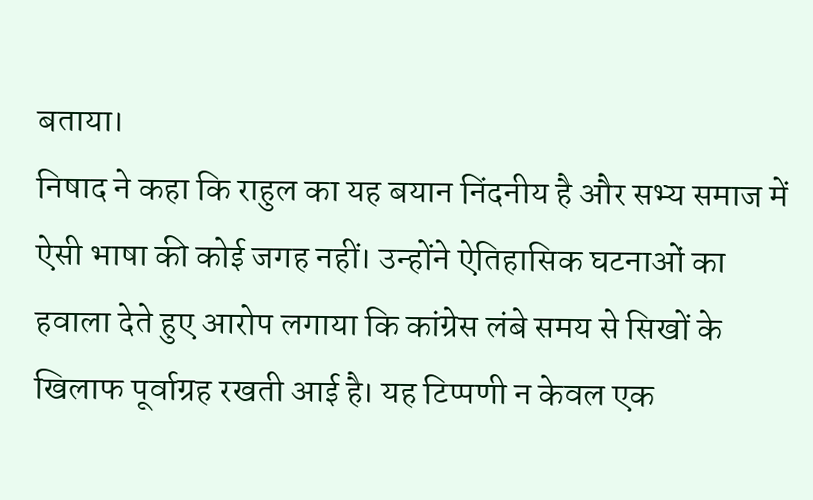बताया।
निषाद ने कहा कि राहुल का यह बयान निंदनीय है और सभ्य समाज में ऐसी भाषा की कोई जगह नहीं। उन्होंने ऐतिहासिक घटनाओं का हवाला देते हुए आरोप लगाया कि कांग्रेस लंबे समय से सिखों के खिलाफ पूर्वाग्रह रखती आई है। यह टिप्पणी न केवल एक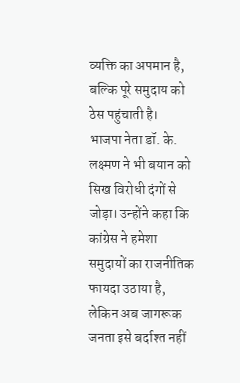व्यक्ति का अपमान है, बल्कि पूरे समुदाय को ठेस पहुंचाती है।
भाजपा नेता डॉ. के. लक्ष्मण ने भी बयान को सिख विरोधी दंगों से जोड़ा। उन्होंने कहा कि कांग्रेस ने हमेशा समुदायों का राजनीतिक फायदा उठाया है, लेकिन अब जागरूक जनता इसे बर्दाश्त नहीं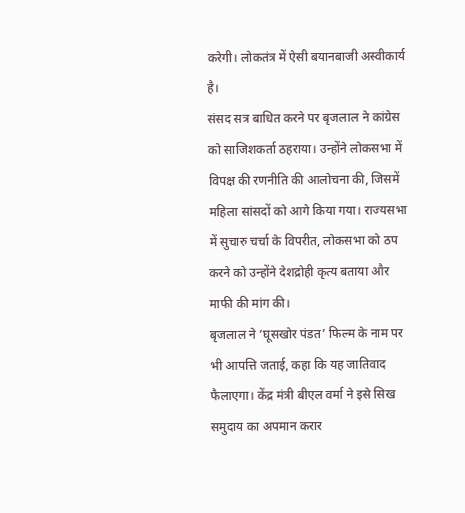करेगी। लोकतंत्र में ऐसी बयानबाजी अस्वीकार्य है।
संसद सत्र बाधित करने पर बृजलाल ने कांग्रेस को साजिशकर्ता ठहराया। उन्होंने लोकसभा में विपक्ष की रणनीति की आलोचना की, जिसमें महिला सांसदों को आगे किया गया। राज्यसभा में सुचारु चर्चा के विपरीत, लोकसभा को ठप करने को उन्होंने देशद्रोही कृत्य बताया और माफी की मांग की।
बृजलाल ने ‘घूसखोर पंडत’ फिल्म के नाम पर भी आपत्ति जताई, कहा कि यह जातिवाद फैलाएगा। केंद्र मंत्री बीएल वर्मा ने इसे सिख समुदाय का अपमान करार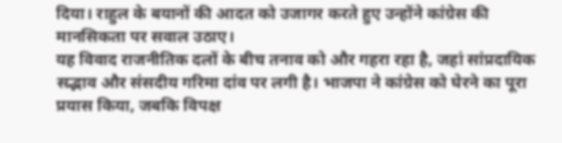दिया। राहुल के बयानों की आदत को उजागर करते हुए उन्होंने कांग्रेस की मानसिकता पर सवाल उठाए।
यह विवाद राजनीतिक दलों के बीच तनाव को और गहरा रहा है, जहां सांप्रदायिक सद्भाव और संसदीय गरिमा दांव पर लगी है। भाजपा ने कांग्रेस को घेरने का पूरा प्रयास किया, जबकि विपक्ष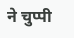ने चुप्पी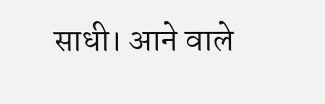साधी। आने वाले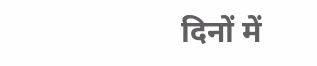दिनों में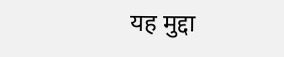यह मुद्दा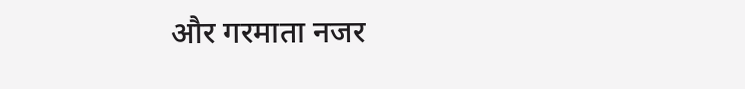और गरमाता नजर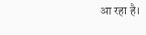आ रहा है।